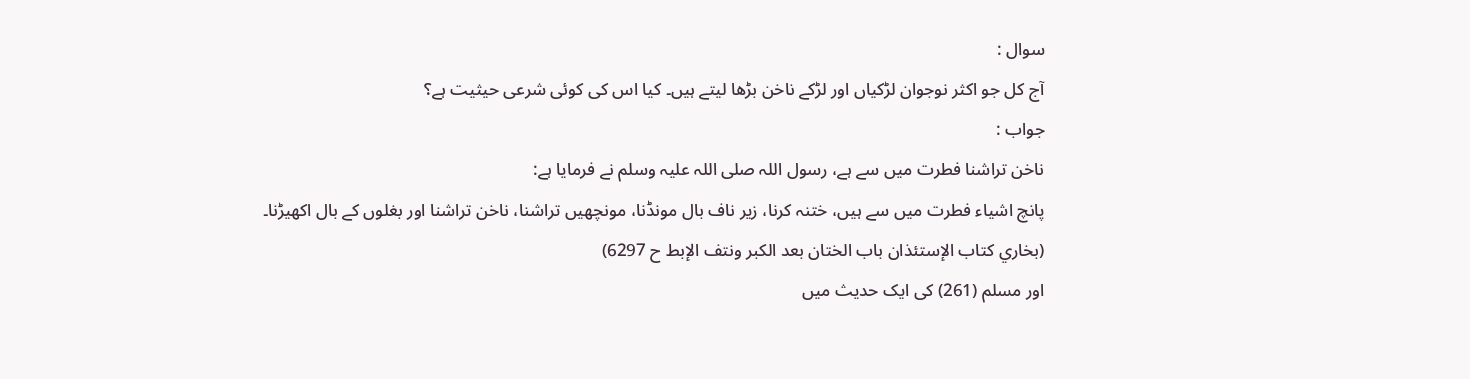سوال :
آج کل جو اکثر نوجوان لڑکیاں اور لڑکے ناخن بڑھا لیتے ہیں۔ کیا اس کی کوئی شرعی حیثیت ہے؟
جواب :
ناخن تراشنا فطرت میں سے ہے، رسول اللہ صلی اللہ علیہ وسلم نے فرمایا ہے:
پانچ اشیاء فطرت میں سے ہیں، ختنہ کرنا، زیر ناف بال مونڈنا، مونچھیں تراشنا، ناخن تراشنا اور بغلوں کے بال اکھیڑنا۔
(بخاري کتاب الإستئذان باب الختان بعد الكبر ونتف الإبط ح 6297)
اور مسلم (261) کی ایک حدیث میں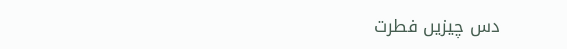دس چیزیں فطرت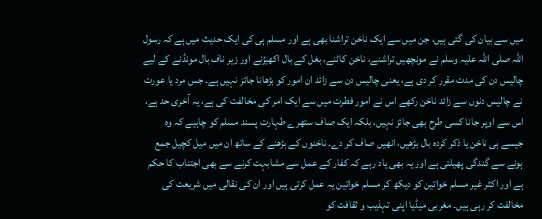میں سے بیان کی گئی ہیں، جن میں سے ایک ناخن تراشنا بھی ہے اور مسلم ہی کی ایک حدیث میں ہے کہ رسول اللہ صلی اللہ علیہ وسلم نے مونچھیں تراشنے، ناخن کاٹنے، بغل کے بال اکھیڑنے اور زیر ناف بال مونڈنے کے لیے چالیس دن کی مدت مقرر کر دی ہے، یعنی چالیس دن سے زائد ان امور کو بڑھانا جائز نہیں ہے۔ جس مرد یا عورت نے چالیس دنوں سے زائد ناخن رکھے اس نے امور فطرت میں سے ایک امر کی مخالفت کی ہے، یہ آخری حد ہے، اس سے اوپر جانا کسی طرح بھی جائز نہیں، بلکہ ایک صاف ستھرے طہارت پسند مسلم کو چاہیے کہ وہ جیسے ہی ناخن یا ذکر کردہ بال بڑھیں، انھیں صاف کر دے۔ ناخنوں کے بڑھنے کے ساتھ ان میں میل کچیل جمع ہونے سے گندگی پھیلتی ہے اور یہ بھی یاد رہے کہ کفار کے عمل سے مشابہت کرنے سے بھی اجتناب کا حکم ہے اور اکثر غیر مسلم خواتین کو دیکھ کر مسلم خواتین یہ عمل کرتی ہیں اور ان کی نقالی میں شریعت کی مخالفت کر رہی ہیں۔ مغربی میڈیا اپنی تہذیب و ثقافت کو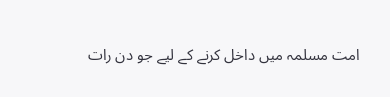امت مسلمہ میں داخل کرنے کے لیے جو دن رات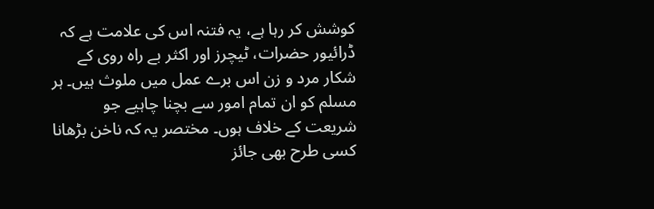کوشش کر رہا ہے، یہ فتنہ اس کی علامت ہے کہ ڈرائیور حضرات، ٹیچرز اور اکثر بے راہ روی کے شکار مرد و زن اس برے عمل میں ملوث ہیں۔ ہر مسلم کو ان تمام امور سے بچنا چاہیے جو شریعت کے خلاف ہوں۔ مختصر یہ کہ ناخن بڑھانا کسی طرح بھی جائز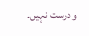و درست نہیں۔